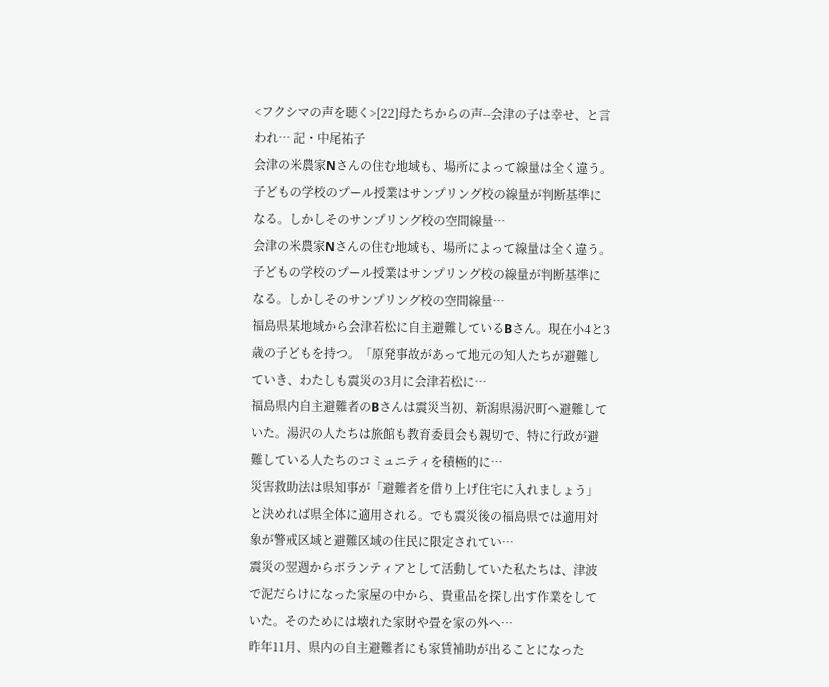<フクシマの声を聴く>[22]母たちからの声--会津の子は幸せ、と言われ… 記・中尾祐子
会津の米農家Nさんの住む地域も、場所によって線量は全く違う。子どもの学校のプール授業はサンプリング校の線量が判断基準になる。しかしそのサンプリング校の空間線量…
会津の米農家Nさんの住む地域も、場所によって線量は全く違う。子どもの学校のプール授業はサンプリング校の線量が判断基準になる。しかしそのサンプリング校の空間線量…
福島県某地域から会津若松に自主避難しているBさん。現在小4と3歳の子どもを持つ。「原発事故があって地元の知人たちが避難していき、わたしも震災の3月に会津若松に…
福島県内自主避難者のBさんは震災当初、新潟県湯沢町へ避難していた。湯沢の人たちは旅館も教育委員会も親切で、特に行政が避難している人たちのコミュニティを積極的に…
災害救助法は県知事が「避難者を借り上げ住宅に入れましょう」と決めれば県全体に適用される。でも震災後の福島県では適用対象が警戒区域と避難区域の住民に限定されてい…
震災の翌週からボランティアとして活動していた私たちは、津波で泥だらけになった家屋の中から、貴重品を探し出す作業をしていた。そのためには壊れた家財や畳を家の外へ…
昨年11月、県内の自主避難者にも家賃補助が出ることになった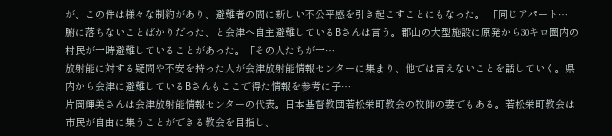が、この件は様々な制約があり、避難者の間に新しい不公平感を引き起こすことにもなった。 「同じアパート…
腑に落ちないことばかりだった、と会津へ自主避難しているBさんは言う。郡山の大型施設に原発から30キロ圏内の村民が一時避難していることがあった。「その人たちが一…
放射能に対する疑問や不安を持った人が会津放射能情報センターに集まり、他では言えないことを話していく。県内から会津に避難しているBさんもここで得た情報を参考に子…
片岡輝美さんは会津放射能情報センターの代表。日本基督教団若松栄町教会の牧師の妻でもある。若松栄町教会は市民が自由に集うことができる教会を目指し、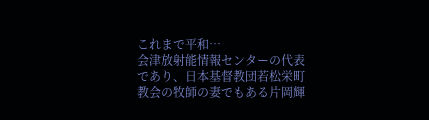これまで平和…
会津放射能情報センターの代表であり、日本基督教団若松栄町教会の牧師の妻でもある片岡輝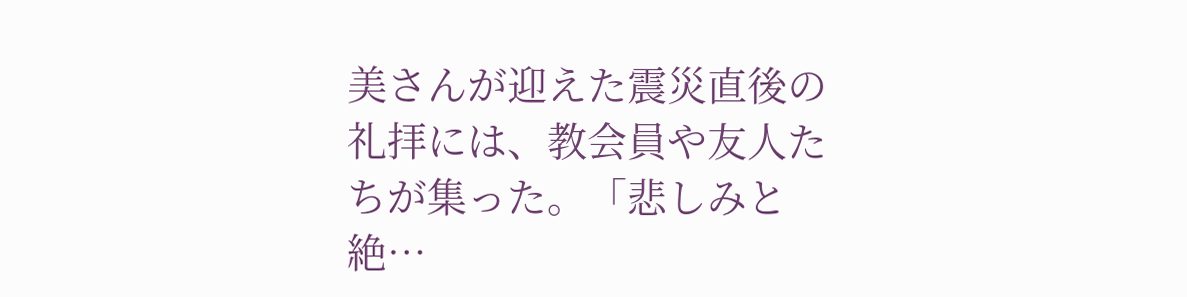美さんが迎えた震災直後の礼拝には、教会員や友人たちが集った。「悲しみと絶…